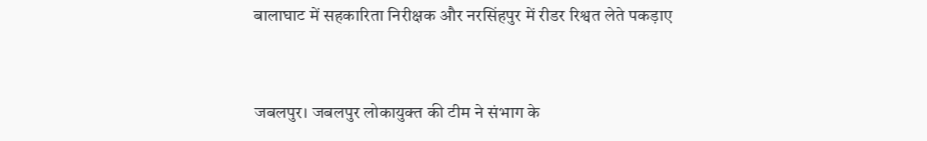बालाघाट में सहकारिता निरीक्षक और नरसिंहपुर में रीडर रिश्वत लेते पकड़ाए


जबलपुर। जबलपुर लोकायुक्त की टीम ने संभाग के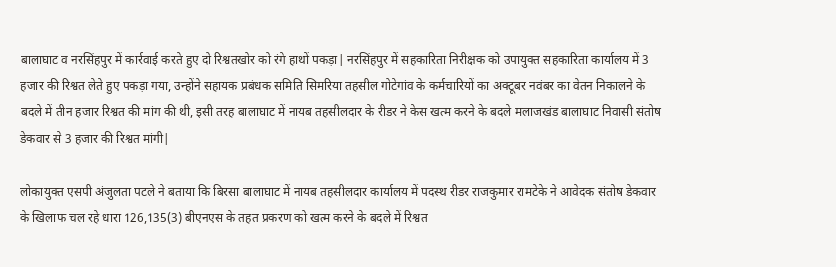बालाघाट व नरसिंहपुर में कार्रवाई करते हुए दो रिश्वतखोर को रंगे हाथों पकड़ा| नरसिंहपुर में सहकारिता निरीक्षक को उपायुक्त सहकारिता कार्यालय में 3 हजार की रिश्वत लेते हुए पकड़ा गया, उन्होंने सहायक प्रबंधक समिति सिमरिया तहसील गोटेगांव के कर्मचारियों का अक्टूबर नवंबर का वेतन निकालने के बदले में तीन हजार रिश्वत की मांग की थी, इसी तरह बालाघाट में नायब तहसीलदार के रीडर ने केस खत्म करने के बदले मलाजखंड बालाघाट निवासी संतोष डेकवार से 3 हजार की रिश्वत मांगी|

लोकायुक्त एसपी अंजुलता पटले ने बताया कि बिरसा बालाघाट में नायब तहसीलदार कार्यालय में पदस्थ रीडर राजकुमार रामटेके ने आवेदक संतोष डेकवार के खिलाफ चल रहे धारा 126,135(3) बीएनएस के तहत प्रकरण को खत्म करने के बदले में रिश्वत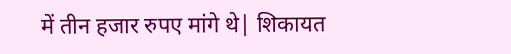में तीन हजार रुपए मांगे थे| शिकायत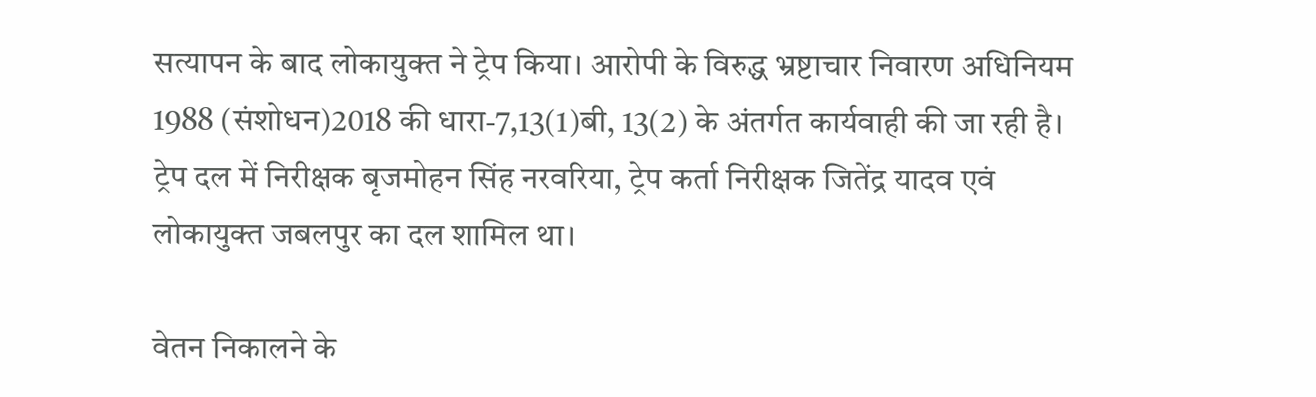सत्यापन के बाद लोकायुक्त ने ट्रेप किया। आरोपी के विरुद्ध भ्रष्टाचार निवारण अधिनियम 1988 (संशोधन)2018 की धारा-7,13(1)बी, 13(2) के अंतर्गत कार्यवाही की जा रही है।
ट्रेप दल में निरीक्षक बृजमोहन सिंह नरवरिया, ट्रेप कर्ता निरीक्षक जितेंद्र यादव एवं लोकायुक्त जबलपुर का दल शामिल था।

वेतन निकालने के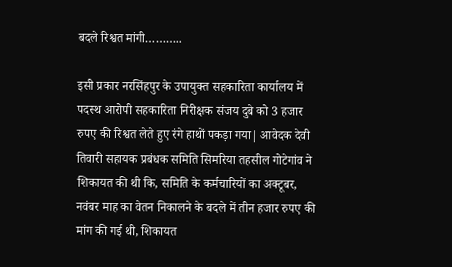बदले रिश्वत मांगी………..

इसी प्रकार नरसिंहपुर के उपायुक्त सहकारिता कार्यालय में पदस्थ आरोपी सहकारिता निरीक्षक संजय दुबे को 3 हजार रुपए की रिश्वत लेते हुए रंगे हाथों पकड़ा गया| आवेदक देवी तिवारी सहायक प्रबंधक समिति सिमरिया तहसील गोटेगांव ने शिकायत की थी कि, समिति के कर्मचारियों का अक्टूबर, नवंबर माह का वेतन निकालने के बदले में तीन हजार रुपए की मांग की गई थी, शिकायत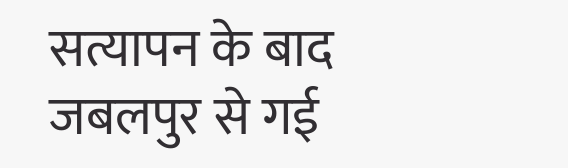सत्यापन के बाद जबलपुर से गई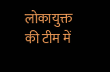लोकायुक्त की टीम में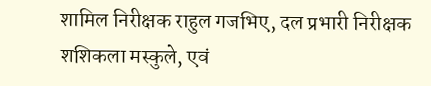शामिल निरीक्षक राहुल गजभिए, दल प्रभारी निरीक्षक शशिकला मस्कुले, एवं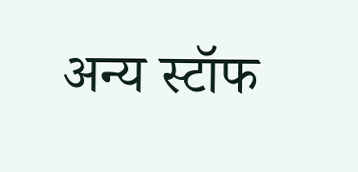अन्य स्टॉफ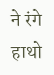ने रंगे हाथो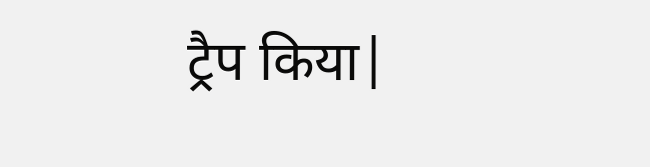ट्रैप किया|